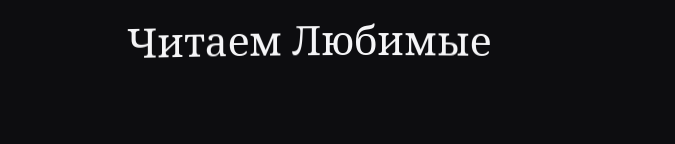Читаем Любимые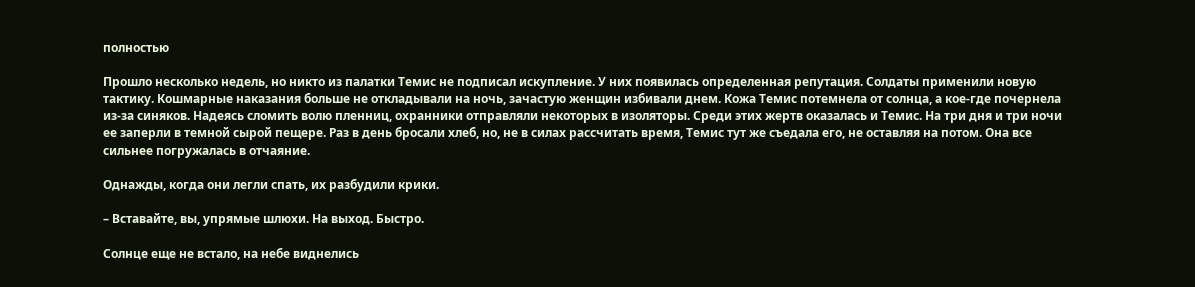полностью

Прошло несколько недель, но никто из палатки Темис не подписал искупление. У них появилась определенная репутация. Солдаты применили новую тактику. Кошмарные наказания больше не откладывали на ночь, зачастую женщин избивали днем. Кожа Темис потемнела от солнца, а кое-где почернела из-за синяков. Надеясь сломить волю пленниц, охранники отправляли некоторых в изоляторы. Среди этих жертв оказалась и Темис. На три дня и три ночи ее заперли в темной сырой пещере. Раз в день бросали хлеб, но, не в силах рассчитать время, Темис тут же съедала его, не оставляя на потом. Она все сильнее погружалась в отчаяние.

Однажды, когда они легли спать, их разбудили крики.

– Вставайте, вы, упрямые шлюхи. На выход. Быстро.

Солнце еще не встало, на небе виднелись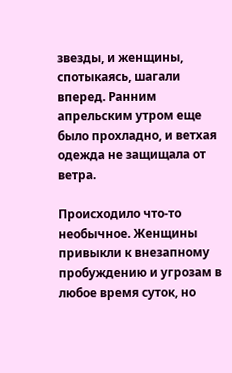звезды, и женщины, спотыкаясь, шагали вперед. Ранним апрельским утром еще было прохладно, и ветхая одежда не защищала от ветра.

Происходило что-то необычное. Женщины привыкли к внезапному пробуждению и угрозам в любое время суток, но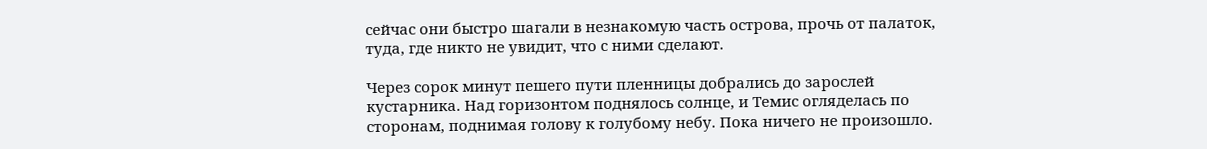сейчас они быстро шагали в незнакомую часть острова, прочь от палаток, туда, где никто не увидит, что с ними сделают.

Через сорок минут пешего пути пленницы добрались до зарослей кустарника. Над горизонтом поднялось солнце, и Темис огляделась по сторонам, поднимая голову к голубому небу. Пока ничего не произошло.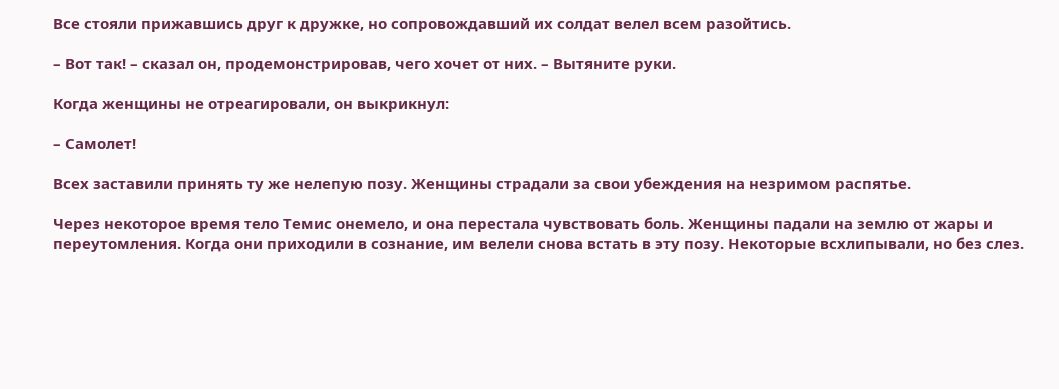Все стояли прижавшись друг к дружке, но сопровождавший их солдат велел всем разойтись.

– Вот так! – сказал он, продемонстрировав, чего хочет от них. – Вытяните руки.

Когда женщины не отреагировали, он выкрикнул:

– Самолет!

Всех заставили принять ту же нелепую позу. Женщины страдали за свои убеждения на незримом распятье.

Через некоторое время тело Темис онемело, и она перестала чувствовать боль. Женщины падали на землю от жары и переутомления. Когда они приходили в сознание, им велели снова встать в эту позу. Некоторые всхлипывали, но без слез.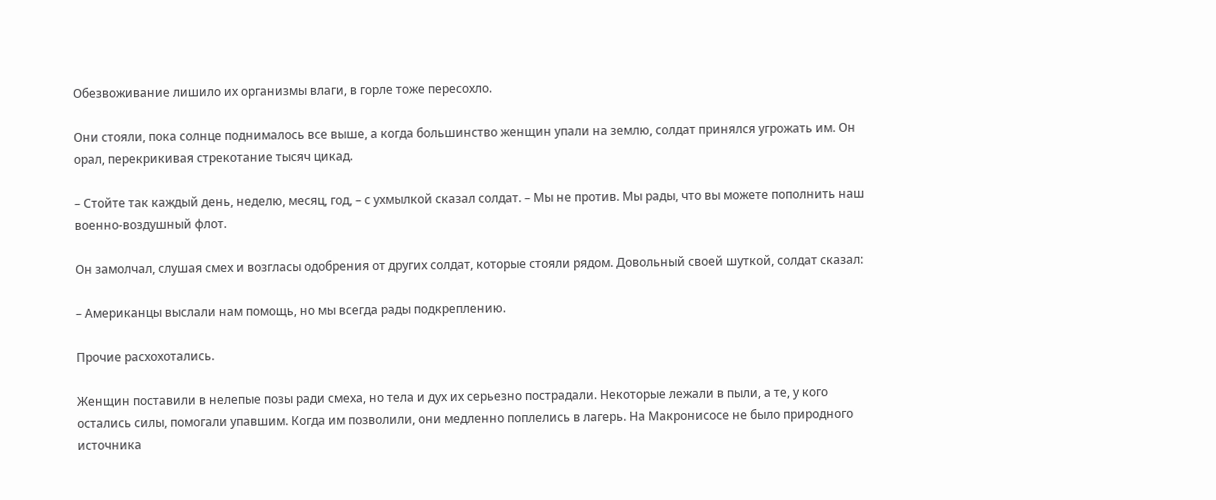Обезвоживание лишило их организмы влаги, в горле тоже пересохло.

Они стояли, пока солнце поднималось все выше, а когда большинство женщин упали на землю, солдат принялся угрожать им. Он орал, перекрикивая стрекотание тысяч цикад.

– Стойте так каждый день, неделю, месяц, год, – с ухмылкой сказал солдат. – Мы не против. Мы рады, что вы можете пополнить наш военно-воздушный флот.

Он замолчал, слушая смех и возгласы одобрения от других солдат, которые стояли рядом. Довольный своей шуткой, солдат сказал:

– Американцы выслали нам помощь, но мы всегда рады подкреплению.

Прочие расхохотались.

Женщин поставили в нелепые позы ради смеха, но тела и дух их серьезно пострадали. Некоторые лежали в пыли, а те, у кого остались силы, помогали упавшим. Когда им позволили, они медленно поплелись в лагерь. На Макронисосе не было природного источника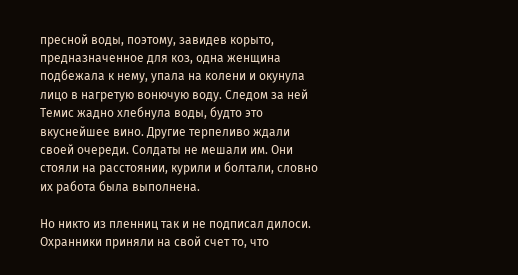пресной воды, поэтому, завидев корыто, предназначенное для коз, одна женщина подбежала к нему, упала на колени и окунула лицо в нагретую вонючую воду. Следом за ней Темис жадно хлебнула воды, будто это вкуснейшее вино. Другие терпеливо ждали своей очереди. Солдаты не мешали им. Они стояли на расстоянии, курили и болтали, словно их работа была выполнена.

Но никто из пленниц так и не подписал дилоси. Охранники приняли на свой счет то, что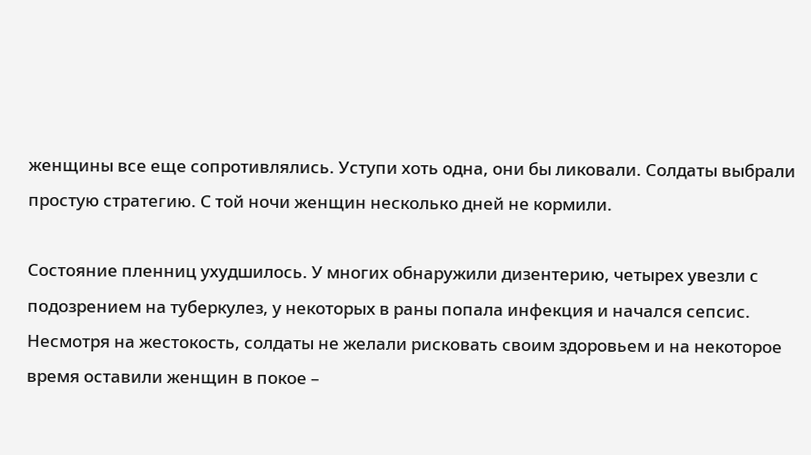женщины все еще сопротивлялись. Уступи хоть одна, они бы ликовали. Солдаты выбрали простую стратегию. С той ночи женщин несколько дней не кормили.

Состояние пленниц ухудшилось. У многих обнаружили дизентерию, четырех увезли с подозрением на туберкулез, у некоторых в раны попала инфекция и начался сепсис. Несмотря на жестокость, солдаты не желали рисковать своим здоровьем и на некоторое время оставили женщин в покое –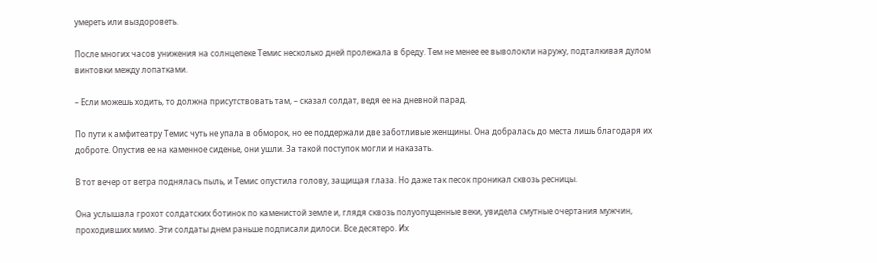умереть или выздороветь.

После многих часов унижения на солнцепеке Темис несколько дней пролежала в бреду. Тем не менее ее выволокли наружу, подталкивая дулом винтовки между лопатками.

– Если можешь ходить, то должна присутствовать там, – сказал солдат, ведя ее на дневной парад.

По пути к амфитеатру Темис чуть не упала в обморок, но ее поддержали две заботливые женщины. Она добралась до места лишь благодаря их доброте. Опустив ее на каменное сиденье, они ушли. За такой поступок могли и наказать.

В тот вечер от ветра поднялась пыль, и Темис опустила голову, защищая глаза. Но даже так песок проникал сквозь ресницы.

Она услышала грохот солдатских ботинок по каменистой земле и, глядя сквозь полуопущенные веки, увидела смутные очертания мужчин, проходивших мимо. Эти солдаты днем раньше подписали дилоси. Все десятеро. Их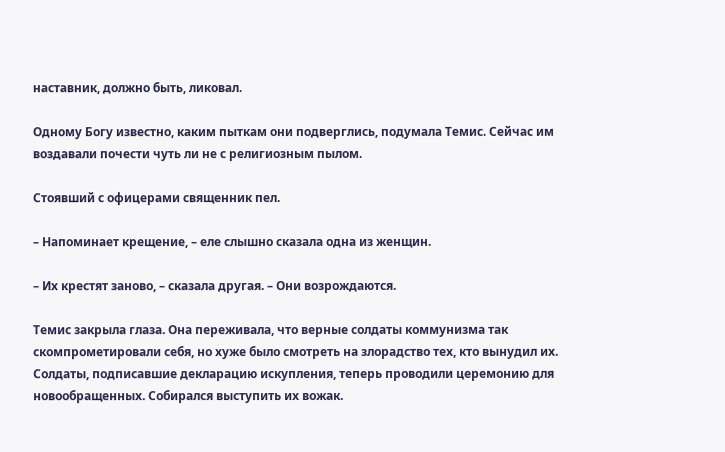наставник, должно быть, ликовал.

Одному Богу известно, каким пыткам они подверглись, подумала Темис. Сейчас им воздавали почести чуть ли не с религиозным пылом.

Стоявший с офицерами священник пел.

– Напоминает крещение, – еле слышно сказала одна из женщин.

– Их крестят заново, – сказала другая. – Они возрождаются.

Темис закрыла глаза. Она переживала, что верные солдаты коммунизма так скомпрометировали себя, но хуже было смотреть на злорадство тех, кто вынудил их. Солдаты, подписавшие декларацию искупления, теперь проводили церемонию для новообращенных. Собирался выступить их вожак.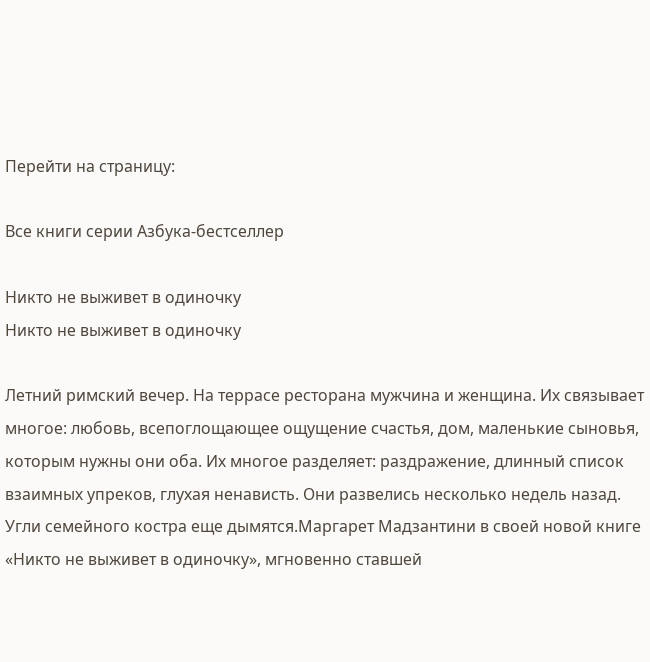Перейти на страницу:

Все книги серии Азбука-бестселлер

Никто не выживет в одиночку
Никто не выживет в одиночку

Летний римский вечер. На террасе ресторана мужчина и женщина. Их связывает многое: любовь, всепоглощающее ощущение счастья, дом, маленькие сыновья, которым нужны они оба. Их многое разделяет: раздражение, длинный список взаимных упреков, глухая ненависть. Они развелись несколько недель назад. Угли семейного костра еще дымятся.Маргарет Мадзантини в своей новой книге «Никто не выживет в одиночку», мгновенно ставшей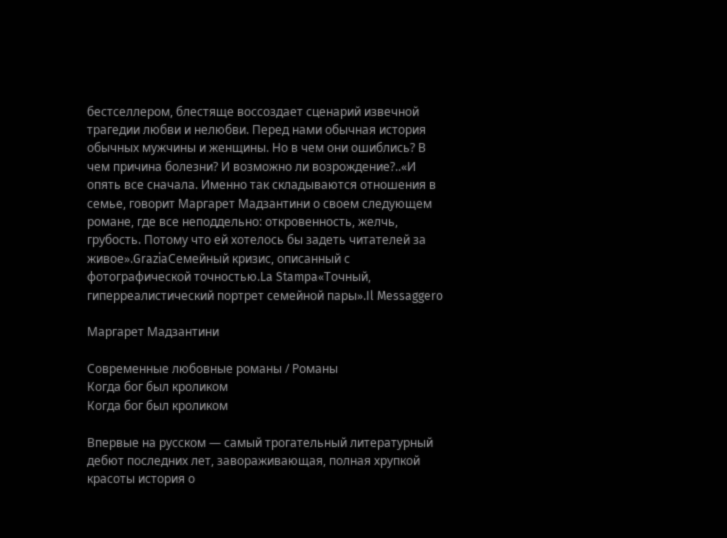бестселлером, блестяще воссоздает сценарий извечной трагедии любви и нелюбви. Перед нами обычная история обычных мужчины и женщины. Но в чем они ошиблись? В чем причина болезни? И возможно ли возрождение?..«И опять все сначала. Именно так складываются отношения в семье, говорит Маргарет Мадзантини о своем следующем романе, где все неподдельно: откровенность, желчь, грубость. Потому что ей хотелось бы задеть читателей за живое».GraziaСемейный кризис, описанный с фотографической точностью.La Stampa«Точный, гиперреалистический портрет семейной пары».Il Messaggero

Маргарет Мадзантини

Современные любовные романы / Романы
Когда бог был кроликом
Когда бог был кроликом

Впервые на русском — самый трогательный литературный дебют последних лет, завораживающая, полная хрупкой красоты история о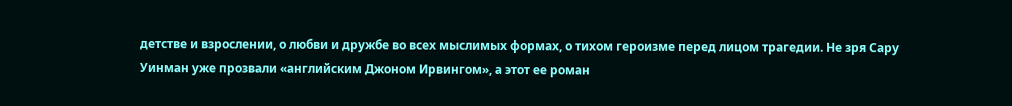детстве и взрослении, о любви и дружбе во всех мыслимых формах, о тихом героизме перед лицом трагедии. Не зря Сару Уинман уже прозвали «английским Джоном Ирвингом», а этот ее роман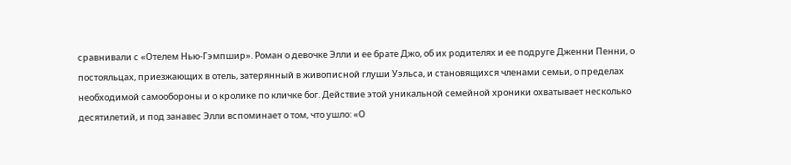сравнивали с «Отелем Нью-Гэмпшир». Роман о девочке Элли и ее брате Джо, об их родителях и ее подруге Дженни Пенни, о постояльцах, приезжающих в отель, затерянный в живописной глуши Уэльса, и становящихся членами семьи, о пределах необходимой самообороны и о кролике по кличке бог. Действие этой уникальной семейной хроники охватывает несколько десятилетий, и под занавес Элли вспоминает о том, что ушло: «О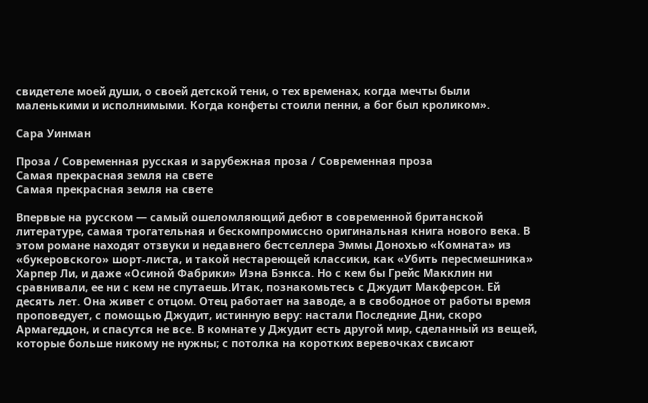свидетеле моей души, о своей детской тени, о тех временах, когда мечты были маленькими и исполнимыми. Когда конфеты стоили пенни, а бог был кроликом».

Сара Уинман

Проза / Современная русская и зарубежная проза / Современная проза
Самая прекрасная земля на свете
Самая прекрасная земля на свете

Впервые на русском — самый ошеломляющий дебют в современной британской литературе, самая трогательная и бескомпромиссно оригинальная книга нового века. В этом романе находят отзвуки и недавнего бестселлера Эммы Донохью «Комната» из «букеровского» шорт-листа, и такой нестареющей классики, как «Убить пересмешника» Харпер Ли, и даже «Осиной Фабрики» Иэна Бэнкса. Но с кем бы Грейс Макклин ни сравнивали, ее ни с кем не спутаешь.Итак, познакомьтесь с Джудит Макферсон. Ей десять лет. Она живет с отцом. Отец работает на заводе, а в свободное от работы время проповедует, с помощью Джудит, истинную веру: настали Последние Дни, скоро Армагеддон, и спасутся не все. В комнате у Джудит есть другой мир, сделанный из вещей, которые больше никому не нужны; с потолка на коротких веревочках свисают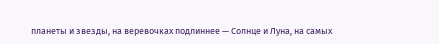планеты и звезды, на веревочках подлиннее — Солнце и Луна, на самых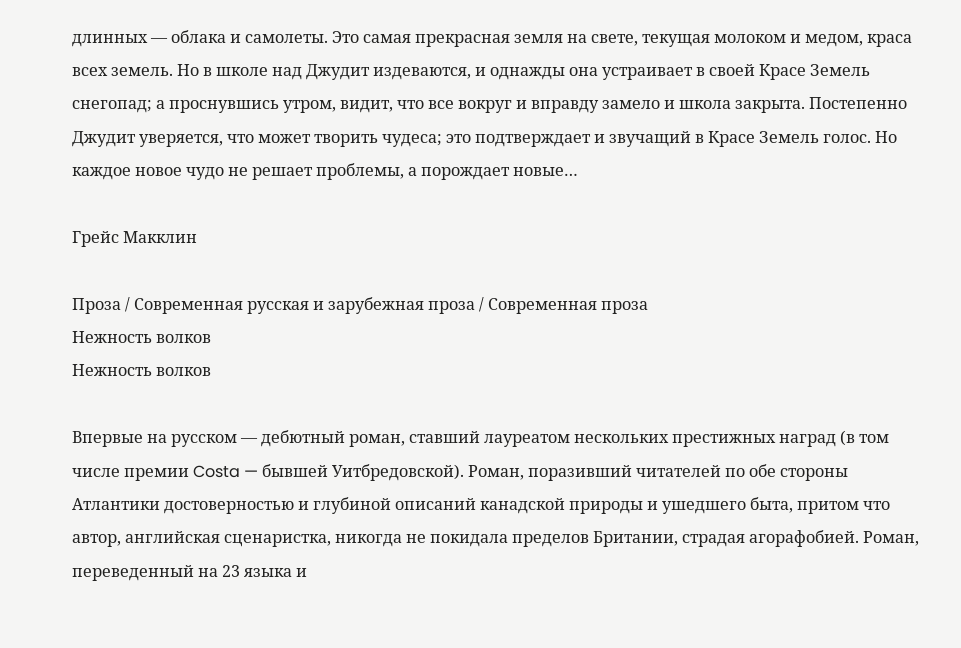длинных — облака и самолеты. Это самая прекрасная земля на свете, текущая молоком и медом, краса всех земель. Но в школе над Джудит издеваются, и однажды она устраивает в своей Красе Земель снегопад; а проснувшись утром, видит, что все вокруг и вправду замело и школа закрыта. Постепенно Джудит уверяется, что может творить чудеса; это подтверждает и звучащий в Красе Земель голос. Но каждое новое чудо не решает проблемы, а порождает новые…

Грейс Макклин

Проза / Современная русская и зарубежная проза / Современная проза
Нежность волков
Нежность волков

Впервые на русском — дебютный роман, ставший лауреатом нескольких престижных наград (в том числе премии Costa — бывшей Уитбредовской). Роман, поразивший читателей по обе стороны Атлантики достоверностью и глубиной описаний канадской природы и ушедшего быта, притом что автор, английская сценаристка, никогда не покидала пределов Британии, страдая агорафобией. Роман, переведенный на 23 языка и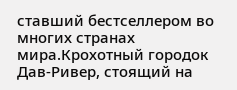ставший бестселлером во многих странах мира.Крохотный городок Дав-Ривер, стоящий на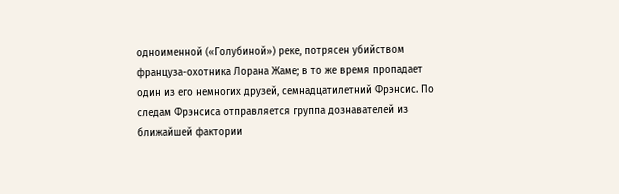одноименной («Голубиной») реке, потрясен убийством француза-охотника Лорана Жаме; в то же время пропадает один из его немногих друзей, семнадцатилетний Фрэнсис. По следам Фрэнсиса отправляется группа дознавателей из ближайшей фактории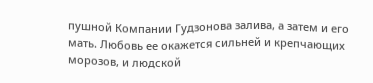пушной Компании Гудзонова залива, а затем и его мать. Любовь ее окажется сильней и крепчающих морозов, и людской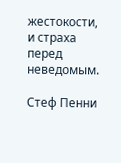жестокости, и страха перед неведомым.

Стеф Пенни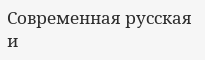Современная русская и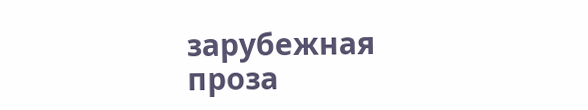зарубежная проза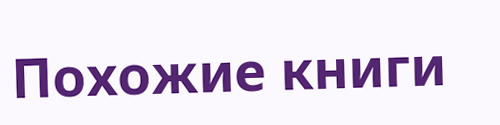Похожие книги